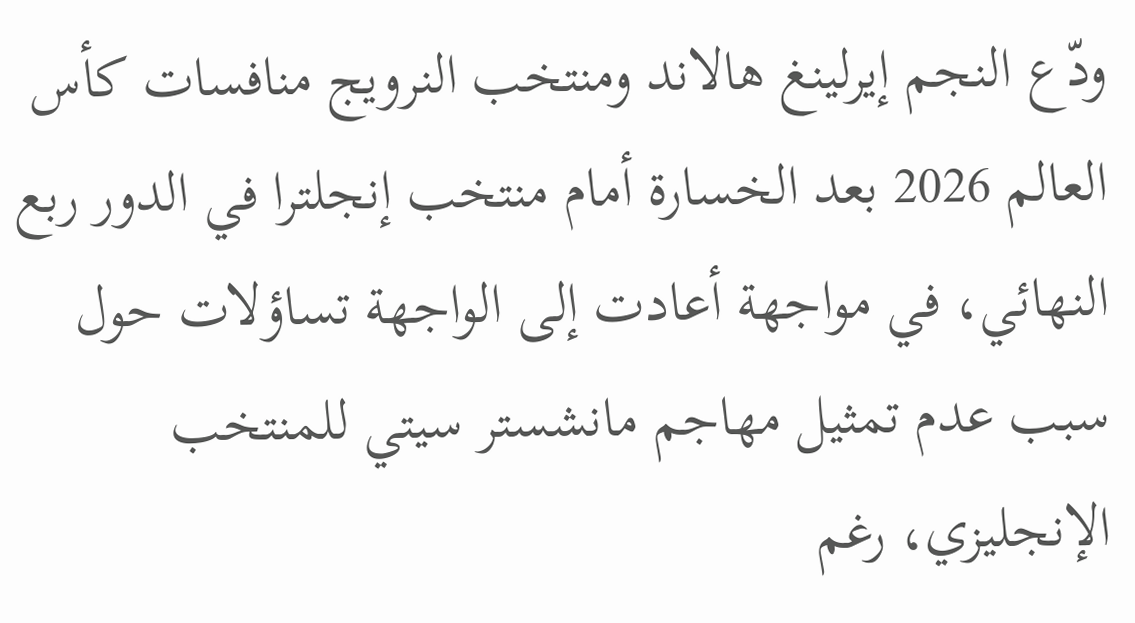ودّع النجم إيرلينغ هالاند ومنتخب النرويج منافسات كأس العالم 2026 بعد الخسارة أمام منتخب إنجلترا في الدور ربع النهائي، في مواجهة أعادت إلى الواجهة تساؤلات حول سبب عدم تمثيل مهاجم مانشستر سيتي للمنتخب الإنجليزي، رغم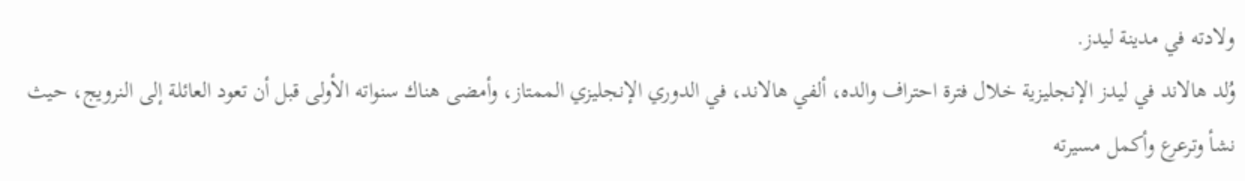ولادته في مدينة ليدز.
وُلد هالاند في ليدز الإنجليزية خلال فترة احتراف والده، ألفي هالاند، في الدوري الإنجليزي الممتاز، وأمضى هناك سنواته الأولى قبل أن تعود العائلة إلى النرويج، حيث نشأ وترعرع وأكمل مسيرته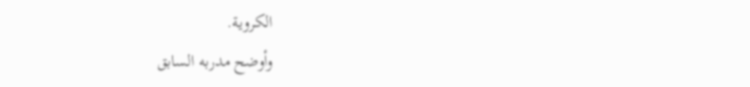الكروية.
وأوضح مدربه السابق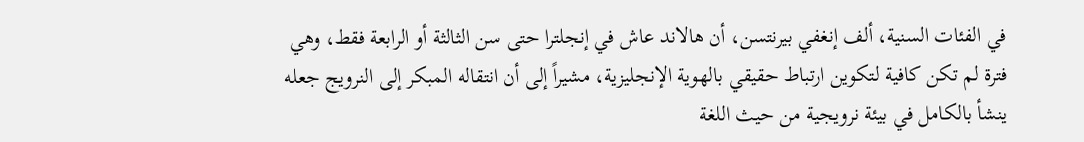في الفئات السنية، ألف إنغفي بيرنتسن، أن هالاند عاش في إنجلترا حتى سن الثالثة أو الرابعة فقط، وهي فترة لم تكن كافية لتكوين ارتباط حقيقي بالهوية الإنجليزية، مشيراً إلى أن انتقاله المبكر إلى النرويج جعله ينشأ بالكامل في بيئة نرويجية من حيث اللغة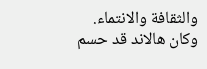والثقافة والانتماء.
وكان هالاند قد حسم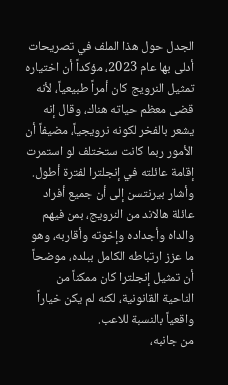الجدل حول هذا الملف في تصريحات أدلى بها عام 2023، مؤكداً أن اختياره تمثيل النرويج كان أمراً طبيعياً، لأنه قضى معظم حياته هناك، وقال إنه يشعر بالفخر لكونه نرويجياً، مضيفاً أن الأمور ربما كانت ستختلف لو استمرت إقامة عائلته في إنجلترا لفترة أطول.
وأشار بيرنتسن إلى أن جميع أفراد عائلة هالاند من النرويج، بمن فيهم والداه وأجداده وإخوته وأقاربه، وهو ما عزز ارتباطه الكامل ببلده، موضحاً أن تمثيل إنجلترا كان ممكناً من الناحية القانونية، لكنه لم يكن خياراً واقعياً بالنسبة للاعب.
من جانبه،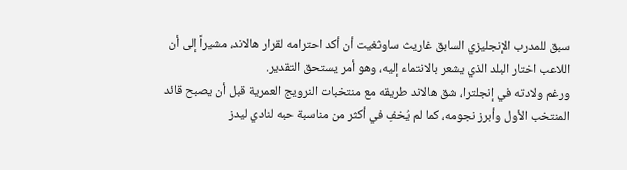سبق للمدرب الإنجليزي السابق غاريث ساوثغيت أن أكد احترامه لقرار هالاند، مشيراً إلى أن اللاعب اختار البلد الذي يشعر بالانتماء إليه، وهو أمر يستحق التقدير.
ورغم ولادته في إنجلترا، شق هالاند طريقه مع منتخبات النرويج العمرية قبل أن يصبح قائد المنتخب الأول وأبرز نجومه، كما لم يُخفِ في أكثر من مناسبة حبه لنادي ليدز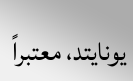يونايتد، معتبراً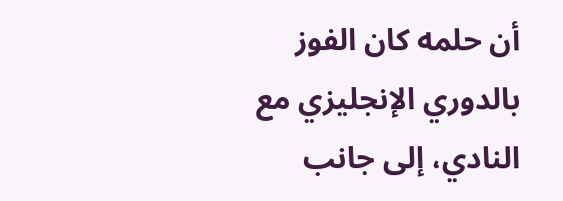أن حلمه كان الفوز بالدوري الإنجليزي مع النادي، إلى جانب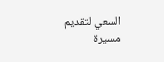السعي لتقديم مسيرة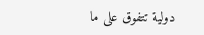دولية تتفوق على ما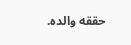حققه والده.